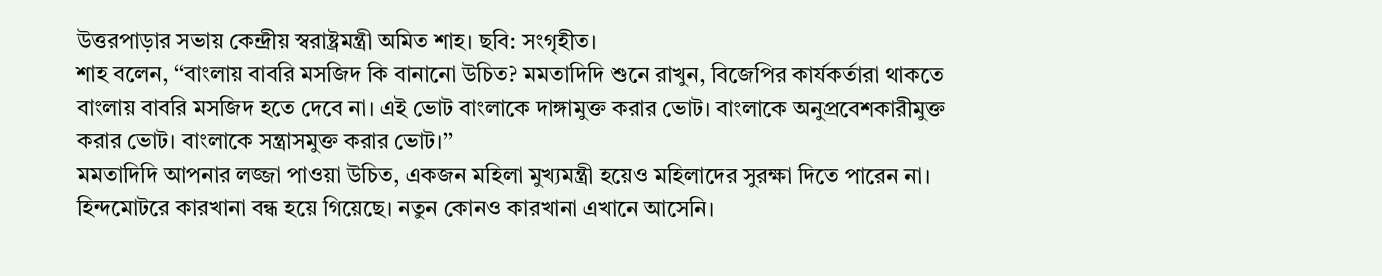উত্তরপাড়ার সভায় কেন্দ্রীয় স্বরাষ্ট্রমন্ত্রী অমিত শাহ। ছবি: সংগৃহীত।
শাহ বলেন, ‘‘বাংলায় বাবরি মসজিদ কি বানানো উচিত? মমতাদিদি শুনে রাখুন, বিজেপির কার্যকর্তারা থাকতে বাংলায় বাবরি মসজিদ হতে দেবে না। এই ভোট বাংলাকে দাঙ্গামুক্ত করার ভোট। বাংলাকে অনুপ্রবেশকারীমুক্ত করার ভোট। বাংলাকে সন্ত্রাসমুক্ত করার ভোট।’’
মমতাদিদি আপনার লজ্জা পাওয়া উচিত, একজন মহিলা মুখ্যমন্ত্রী হয়েও মহিলাদের সুরক্ষা দিতে পারেন না। হিন্দমোটরে কারখানা বন্ধ হয়ে গিয়েছে। নতুন কোনও কারখানা এখানে আসেনি।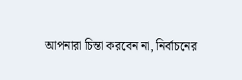আপনারা চিন্তা করবেন না, নির্বাচনের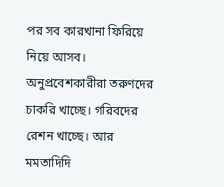পর সব কারখানা ফিরিয়ে নিয়ে আসব।
অনুপ্রবেশকারীরা তরুণদের চাকরি খাচ্ছে। গরিবদের রেশন খাচ্ছে। আর মমতাদিদি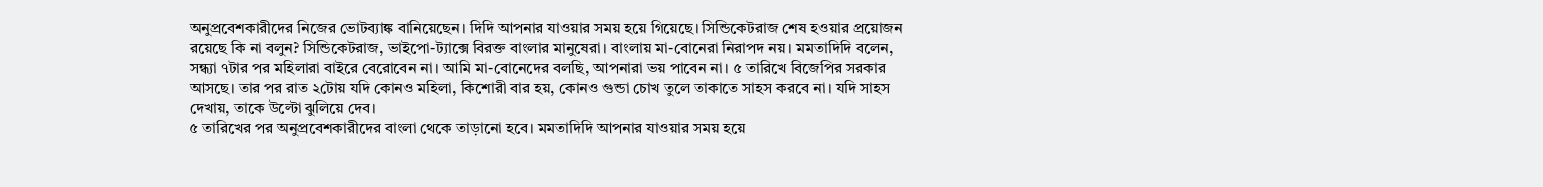অনুপ্রবেশকারীদের নিজের ভোটব্যাঙ্ক বানিয়েছেন। দিদি আপনার যাওয়ার সময় হয়ে গিয়েছে। সিন্ডিকেটরাজ শেষ হওয়ার প্রয়োজন রয়েছে কি না বলুন? সিন্ডিকেটরাজ, ভাইপো-ট্যাক্সে বিরক্ত বাংলার মানুষেরা। বাংলায় মা-বোনেরা নিরাপদ নয়। মমতাদিদি বলেন, সন্ধ্যা ৭টার পর মহিলারা বাইরে বেরোবেন না। আমি মা-বোনেদের বলছি, আপনারা ভয় পাবেন না। ৫ তারিখে বিজেপির সরকার আসছে। তার পর রাত ২টোয় যদি কোনও মহিলা, কিশোরী বার হয়, কোনও গুন্ডা চোখ তুলে তাকাতে সাহস করবে না। যদি সাহস দেখায়, তাকে উল্টো ঝুলিয়ে দেব।
৫ তারিখের পর অনুপ্রবেশকারীদের বাংলা থেকে তাড়ানো হবে। মমতাদিদি আপনার যাওয়ার সময় হয়ে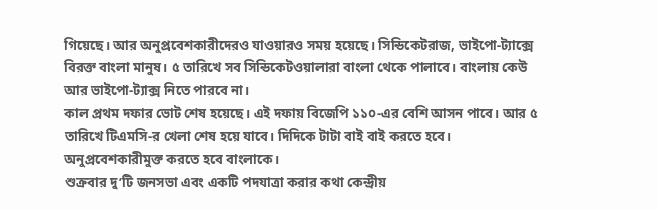গিয়েছে। আর অনুপ্রবেশকারীদেরও যাওয়ারও সময় হয়েছে। সিন্ডিকেটরাজ, ভাইপো-ট্যাক্সে বিরক্ত বাংলা মানুষ। ৫ তারিখে সব সিন্ডিকেটওয়ালারা বাংলা থেকে পালাবে। বাংলায় কেউ আর ভাইপো-ট্যাক্স নিতে পারবে না।
কাল প্রথম দফার ভোট শেষ হয়েছে। এই দফায় বিজেপি ১১০-এর বেশি আসন পাবে। আর ৫ তারিখে টিএমসি-র খেলা শেষ হয়ে যাবে। দিদিকে টাটা বাই বাই করতে হবে। অনুপ্রবেশকারীমুক্ত করতে হবে বাংলাকে।
শুক্রবার দু’টি জনসভা এবং একটি পদযাত্রা করার কথা কেন্দ্রীয়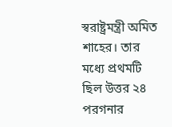স্বরাষ্ট্রমন্ত্রী অমিত শাহের। তার মধ্যে প্রথমটি ছিল উত্তর ২৪ পরগনার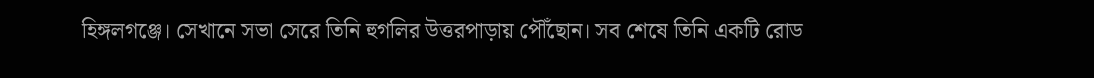হিঙ্গলগঞ্জে। সেখানে সভা সেরে তিনি হুগলির উত্তরপাড়ায় পৌঁছোন। সব শেষে তিনি একটি রোড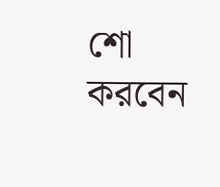শো করবেন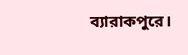ব্যারাকপুরে।